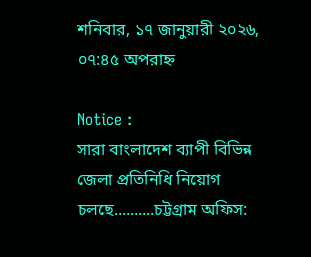শনিবার, ১৭ জানুয়ারী ২০২৬, ০৭:৪৫ অপরাহ্ন

Notice :
সারা বাংলাদেশ ব্যাপী বিভিন্ন জেলা প্রতিনিধি নিয়োগ চলছে..........চট্টগ্রাম অফিস: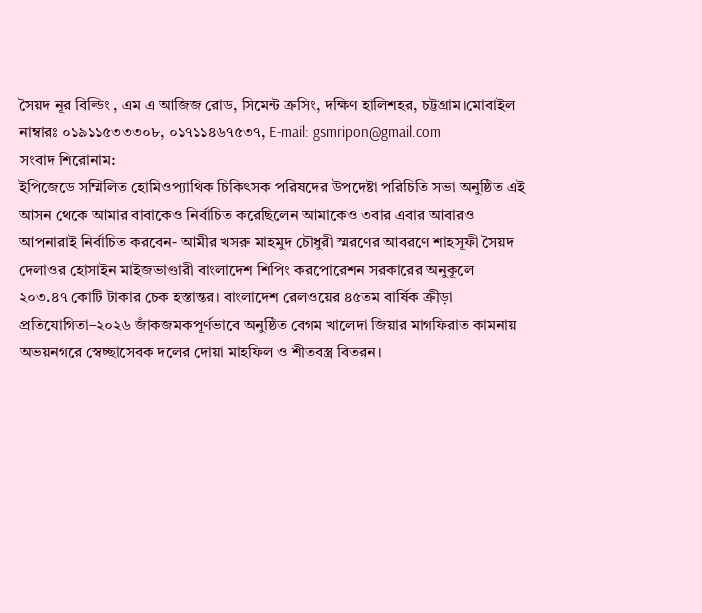সৈয়দ নূর বিল্ডিং , এম এ আজিজ রোড, সিমেন্ট ক্রসিং, দক্ষিণ হালিশহর, চট্টগ্রাম।মোবাইল নাম্বারঃ ০১৯১১৫৩৩৩০৮, ০১৭১১৪৬৭৫৩৭, E-mail: gsmripon@gmail.com
সংবাদ শিরোনাম:
ইপিজেডে সম্মিলিত হোমিওপ্যাথিক চিকিৎসক পরিষদের উপদেষ্টা পরিচিতি সভা অনুষ্ঠিত এই আসন থেকে আমার বাবাকেও নির্বাচিত করেছিলেন আমাকেও ৩বার এবার আবারও আপনারাই নির্বাচিত করবেন- আমীর খসরু মাহমুদ চৌধুরী স্মরণের আবরণে শাহসূফী সৈয়দ দেলাওর হোসাইন মাইজভাণ্ডারী বাংলাদেশ শিপিং করপোরেশন সরকারের অনুকূলে ২০৩.৪৭ কোটি টাকার চেক হস্তান্তর। বাংলাদেশ রেলওয়ের ৪৫তম বার্ষিক ক্রীড়া প্রতিযোগিতা–২০২৬ জাঁকজমকপূর্ণভাবে অনুষ্ঠিত বেগম খালেদা জিয়ার মাগফিরাত কামনায় অভয়নগরে স্বেচ্ছাসেবক দলের দোয়া মাহফিল ও শীতবস্ত্র বিতরন।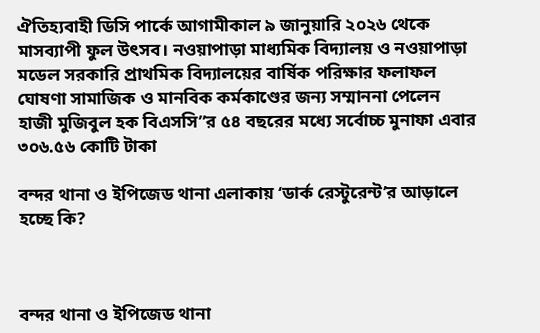ঐতিহ্যবাহী ডিসি পার্কে আগামীকাল ৯ জানুয়ারি ২০২৬ থেকে মাসব্যাপী ফুল উৎসব। নওয়াপাড়া মাধ্যমিক বিদ্যালয় ও নওয়াপাড়া মডেল সরকারি প্রাথমিক বিদ্যালয়ের বার্ষিক পরিক্ষার ফলাফল ঘোষণা সামাজিক ও মানবিক কর্মকাণ্ডের জন্য সম্মাননা পেলেন হাজী মুজিবুল হক বিএসসি”র ৫৪ বছরের মধ্যে সর্বোচ্চ মুনাফা এবার ৩০৬.৫৬ কোটি টাকা

বন্দর থানা ও ইপিজেড থানা এলাকায় ‘ডার্ক রেস্টুরেন্ট’র আড়ালে হচ্ছে কি?



বন্দর থানা ও ইপিজেড থানা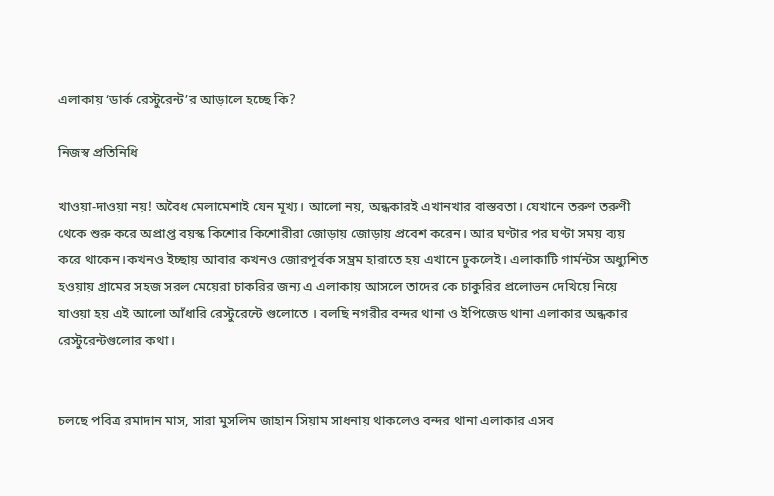এলাকায় ‘ডার্ক রেস্টুরেন্ট’র আড়ালে হচ্ছে কি?

নিজস্ব প্রতিনিধি

খাওয়া-দাওয়া নয়! অবৈধ মেলামেশাই যেন মূখ্য। আলো নয়, অন্ধকারই এখানখার বাস্তবতা। যেখানে তরুণ তরুণী থেকে শুরু করে অপ্রাপ্ত বয়স্ক কিশোর কিশোরীরা জোড়ায় জোড়ায় প্রবেশ করেন। আর ঘণ্টার পর ঘণ্টা সময় ব্যয় করে থাকেন।কখনও ইচ্ছায় আবার কখনও জোরপূর্বক সম্ভ্রম হারাতে হয় এখানে ঢুকলেই। এলাকাটি গার্মন্টস অধ্যুশিত হওয়ায় গ্রামের সহজ সরল মেয়েরা চাকরির জন্য এ এলাকায় আসলে তাদের কে চাকুরির প্রলোভন দেখিয়ে নিয়ে যাওয়া হয় এই আলো আঁধারি রেস্টুরেন্টে গুলোতে । বলছি নগরীর বন্দর থানা ও ইপিজেড থানা এলাকার অন্ধকার রেস্টুরেন্টগুলোর কথা।


চলছে পবিত্র রমাদান মাস, সারা মুসলিম জাহান সিয়াম সাধনায় থাকলেও বন্দর থানা এলাকার এসব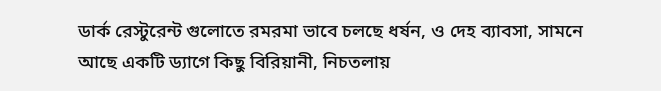ডার্ক রেস্টুরেন্ট গুলোতে রমরমা ভাবে চলছে ধর্ষন, ও দেহ ব্যাবসা, সামনে আছে একটি ড্যাগে কিছু বিরিয়ানী, নিচতলায়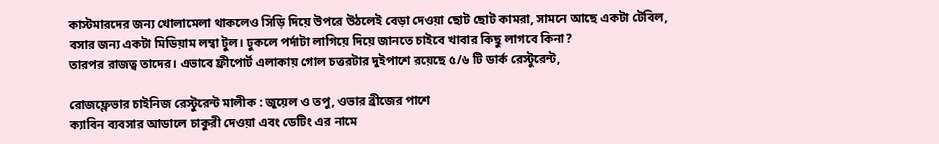কাস্টমারদের জন্য খোলামেলা থাকলেও সিড়ি দিয়ে উপরে উঠলেই বেড়া দেওয়া ছোট ছোট কামরা, সামনে আছে একটা টেবিল, বসার জন্য একটা মিডিয়াম লম্বা টুল। ঢুকলে পর্দাটা লাগিয়ে দিয়ে জানতে চাইবে খাবার কিছু লাগবে কিনা?
তারপর রাজত্ব তাদের। এভাবে ফ্রীপোর্ট এলাকায় গোল চত্তরটার দুইপাশে রয়েছে ৫/৬ টি ডার্ক রেস্টুরেন্ট,

রোজফ্লেভার চাইনিজ রেস্টুরেন্ট মালীক : জুয়েল ও তপু, ওভার ব্রীজের পাশে
ক্যাবিন ব্যবসার আডালে চাকুরী দেওয়া এবং ডেটিং এর নামে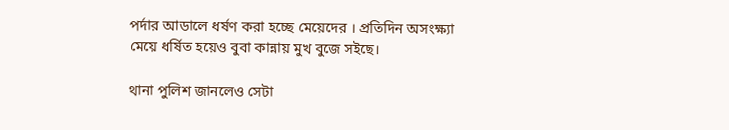পর্দার আডালে ধর্ষণ করা হচ্ছে মেয়েদের । প্রতিদিন অসংক্ষ্যা মেয়ে ধর্ষিত হয়েও বুবা কান্নায় মুখ বুজে সইছে।

থানা পুলিশ জানলেও সেটা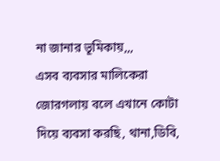না জানার ভূমিকায়,,,
এসব ব্যবসার মালিকেরা জোরগলায় বলে এখানে কোটা দিয়ে ব্যবসা করছি, থানা,ডিবি,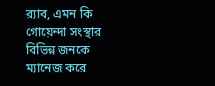র‍্যাব, এমন কি গোয়েন্দা সংস্থার বিভিন্ন জনকে ম্যানেজ করে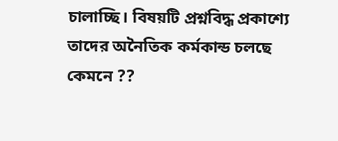চালাচ্ছি। বিষয়টি প্রশ্নবিদ্ধ প্রকাশ্যে তাদের অনৈতিক কর্মকান্ড চলছে কেমনে ??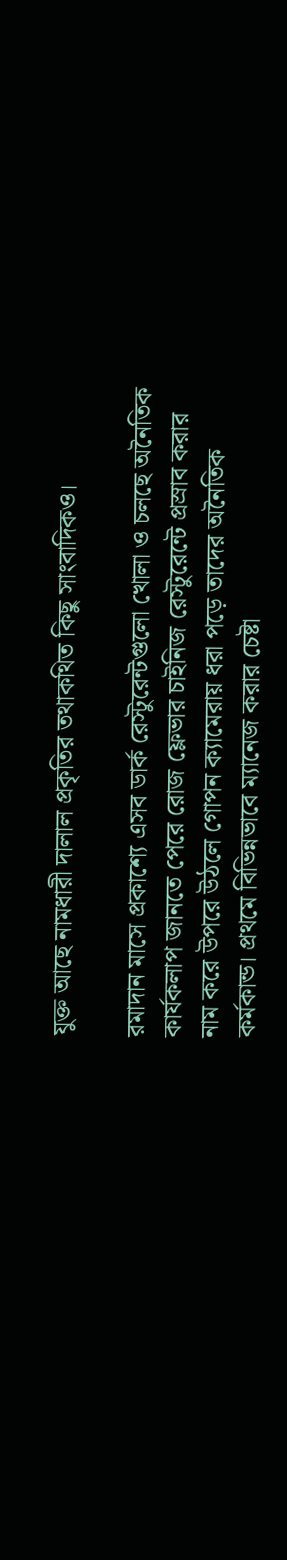যুক্ত আছে নামধারী দালাল প্রকৃতির তথাকথিত কিছু সাংবাদিকও।

রমাদান মাসে প্রকাশ্যে এসব ডার্ক রেস্টুরেন্টগুলো খোলা ও চলছে অনৈতিক কার্যকলাপ জানতে পেরে রোজ ফ্লেভার চাইনিজ রেস্টুরেন্টে প্রস্রাব করার নাম করে উপরে উঠলে গোপন ক্যামেরায় ধরা পড়ে তাদের অনৈতিক কর্মকান্ড। প্রথমে বিভিন্নভাবে ম্যানেজ করার চেষ্টা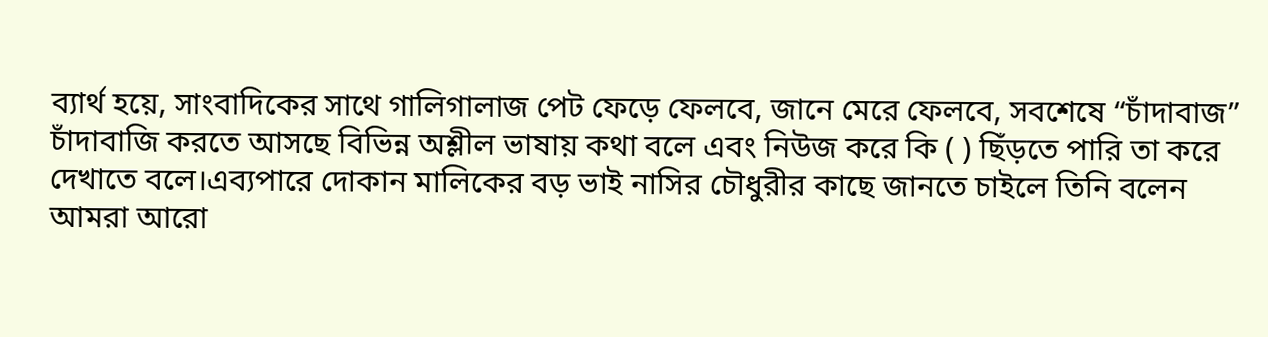ব্যার্থ হয়ে, সাংবাদিকের সাথে গালিগালাজ পেট ফেড়ে ফেলবে, জানে মেরে ফেলবে, সবশেষে “চাঁদাবাজ” চাঁদাবাজি করতে আসছে বিভিন্ন অশ্লীল ভাষায় কথা বলে এবং নিউজ করে কি ( ) ছিঁড়তে পারি তা করে দেখাতে বলে।এব্যপারে দোকান মালিকের বড় ভাই নাসির চৌধুরীর কাছে জানতে চাইলে তিনি বলেন আমরা আরো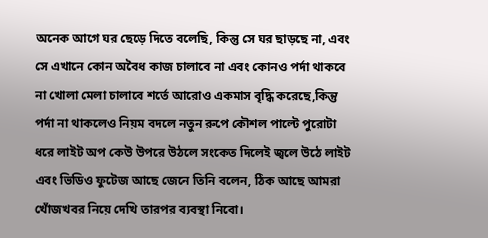অনেক আগে ঘর ছেড়ে দিতে বলেছি, কিন্তু সে ঘর ছাড়ছে না, এবং সে এখানে কোন অবৈধ কাজ চালাবে না এবং কোনও পর্দা থাকবে না খোলা মেলা চালাবে শর্তে আরোও একমাস বৃদ্ধি করেছে,কিন্তু পর্দা না থাকলেও নিয়ম বদলে নতুন রুপে কৌশল পাল্টে পুরোটা ধরে লাইট অপ কেউ উপরে উঠলে সংকেত দিলেই জ্বলে উঠে লাইট এবং ভিডিও ফুটেজ আছে জেনে তিনি বলেন, ঠিক আছে আমরা খোঁজখবর নিয়ে দেখি তারপর ব্যবস্থা নিবো।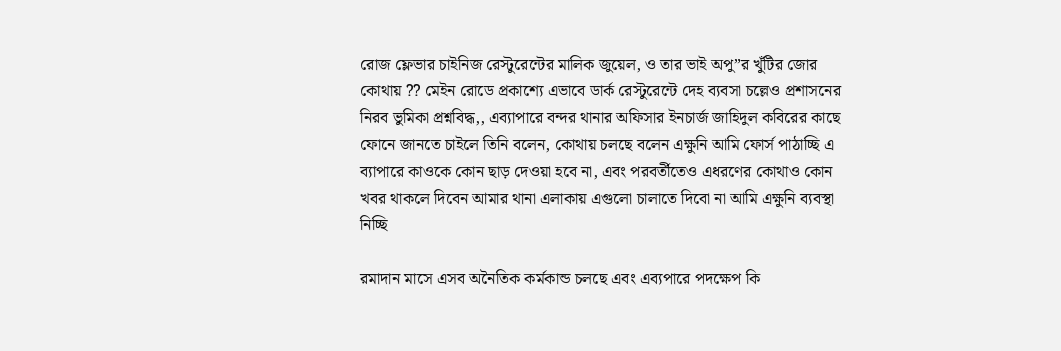রোজ ফ্লেভার চাইনিজ রেস্টুরেন্টের মালিক জুয়েল, ও তার ভাই অপু”র খুঁটির জোর কোথায় ?? মেইন রোডে প্রকাশ্যে এভাবে ডার্ক রেস্টুরেন্টে দেহ ব্যবসা চল্লেও প্রশাসনের নিরব ভুমিকা প্রশ্নবিদ্ধ,, এব্যাপারে বন্দর থানার অফিসার ইনচার্জ জাহিদুল কবিরের কাছে ফোনে জানতে চাইলে তিনি বলেন, কোথায় চলছে বলেন এক্ষুনি আমি ফোর্স পাঠাচ্ছি এ ব্যাপারে কাওকে কোন ছাড় দেওয়া হবে না, এবং পরবর্তীতেও এধরণের কোথাও কোন খবর থাকলে দিবেন আমার থানা এলাকায় এগুলো চালাতে দিবো না আমি এক্ষুনি ব্যবস্থা নিচ্ছি

রমাদান মাসে এসব অনৈতিক কর্মকান্ড চলছে এবং এব্যপারে পদক্ষেপ কি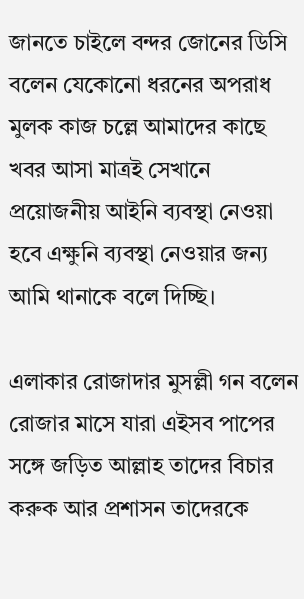জানতে চাইলে বন্দর জোনের ডিসি বলেন যেকোনো ধরনের অপরাধ মুলক কাজ চল্লে আমাদের কাছে খবর আসা মাত্রই সেখানে প্রয়োজনীয় আইনি ব্যবস্থা নেওয়া হবে এক্ষুনি ব্যবস্থা নেওয়ার জন্য আমি থানাকে বলে দিচ্ছি।

এলাকার রোজাদার মুসল্লী গন বলেন রোজার মাসে যারা এইসব পাপের সঙ্গে জড়িত আল্লাহ তাদের বিচার করুক আর প্রশাসন তাদেরকে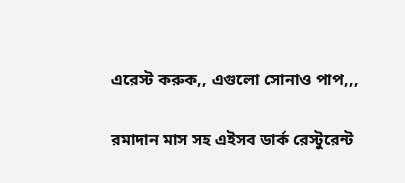এরেস্ট করুক,, এগুলো সোনাও পাপ,,,

রমাদান মাস সহ এইসব ডার্ক রেস্টুরেন্ট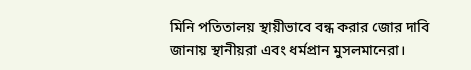মিনি পতিতালয় স্থায়ীভাবে বন্ধ করার জোর দাবি জানায় স্থানীয়রা এবং ধর্মপ্রান মুসলমানেরা।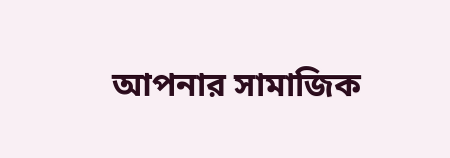আপনার সামাজিক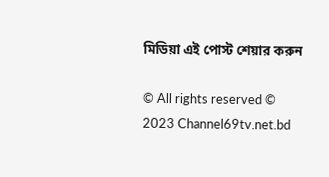মিডিয়া এই পোস্ট শেয়ার করুন

© All rights reserved © 2023 Channel69tv.net.bd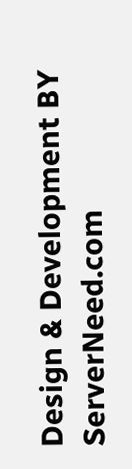Design & Development BY ServerNeed.com